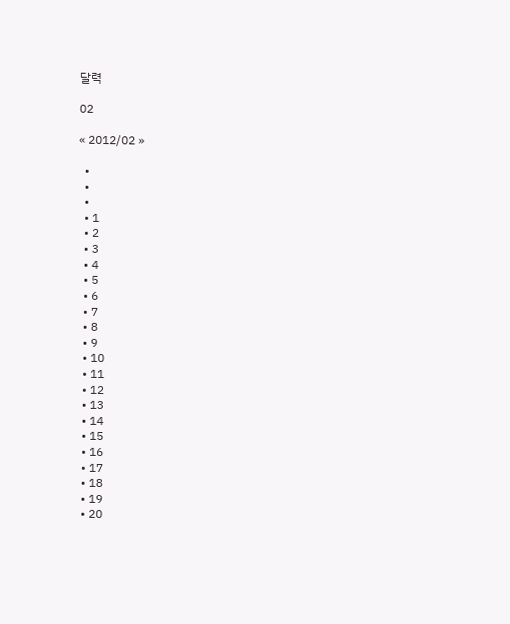달력

02

« 2012/02 »

  •
  •
  •
  • 1
  • 2
  • 3
  • 4
  • 5
  • 6
  • 7
  • 8
  • 9
  • 10
  • 11
  • 12
  • 13
  • 14
  • 15
  • 16
  • 17
  • 18
  • 19
  • 20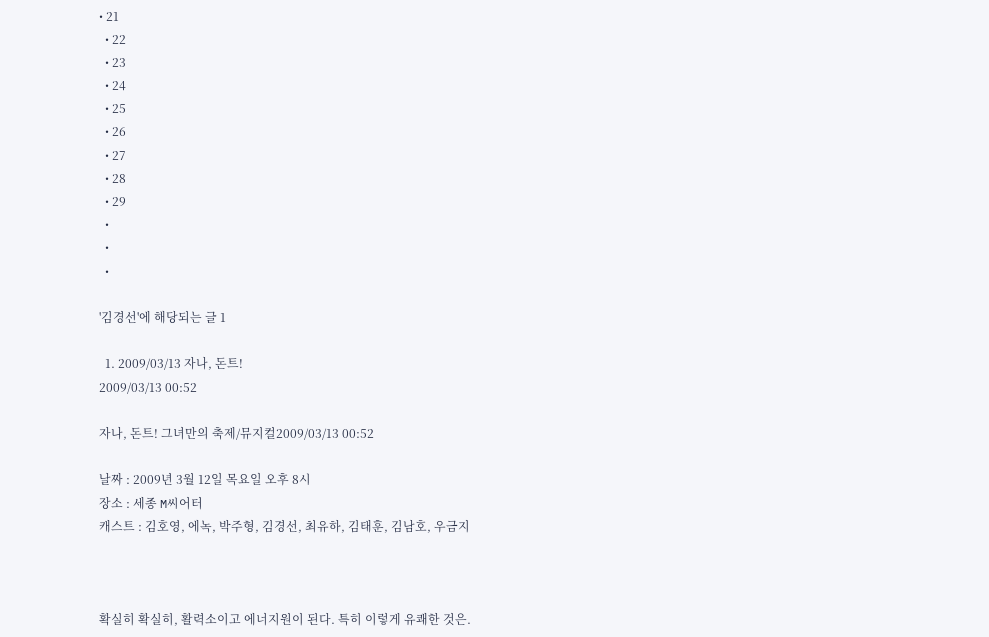• 21
  • 22
  • 23
  • 24
  • 25
  • 26
  • 27
  • 28
  • 29
  •
  •
  •

'김경선'에 해당되는 글 1

  1. 2009/03/13 자나, 돈트!
2009/03/13 00:52

자나, 돈트! 그녀만의 축제/뮤지컬2009/03/13 00:52

날짜 : 2009년 3월 12일 목요일 오후 8시
장소 : 세종 M씨어터
캐스트 : 김호영, 에녹, 박주형, 김경선, 최유하, 김태훈, 김남호, 우금지



확실히 확실히, 활력소이고 에너지원이 된다. 특히 이렇게 유쾌한 것은.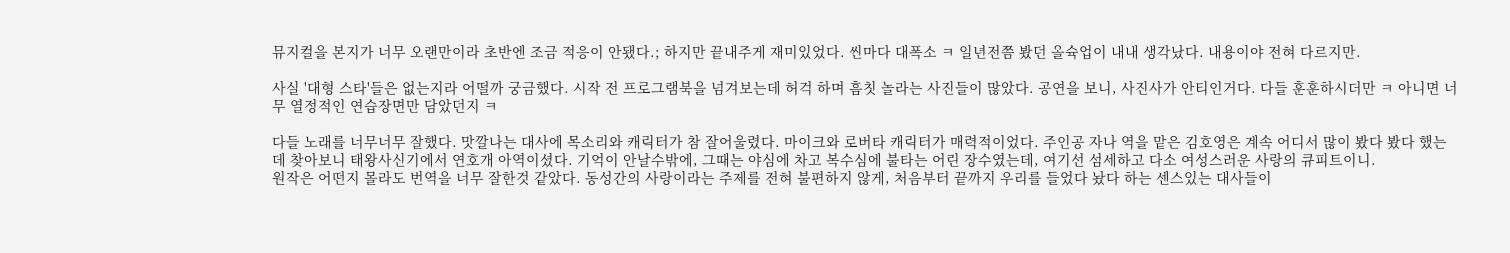뮤지컬을 본지가 너무 오랜만이라 초반엔 조금 적응이 안됐다.; 하지만 끝내주게 재미있었다. 씬마다 대폭소 ㅋ 일년전쯤 봤던 올슉업이 내내 생각났다. 내용이야 전혀 다르지만.

사실 '대형 스타'들은 없는지라 어떨까 궁금했다. 시작 전 프로그램북을 넘겨보는데 허걱 하며 흠칫 놀라는 사진들이 많았다. 공연을 보니, 사진사가 안티인거다. 다들 훈훈하시더만 ㅋ 아니면 너무 열정적인 연습장면만 담았던지 ㅋ

다들 노래를 너무너무 잘했다. 맛깔나는 대사에 목소리와 캐릭터가 참 잘어울렸다. 마이크와 로버타 캐릭터가 매력적이었다. 주인공 자나 역을 맡은 김호영은 계속 어디서 많이 봤다 봤다 했는데 찾아보니 태왕사신기에서 연호개 아역이셨다. 기억이 안날수밖에, 그때는 야심에 차고 복수심에 불타는 어린 장수였는데, 여기선 섬세하고 다소 여성스러운 사랑의 큐피트이니.
원작은 어떤지 몰라도 번역을 너무 잘한것 같았다. 동성간의 사랑이라는 주제를 전혀 불편하지 않게, 처음부터 끝까지 우리를 들었다 놨다 하는 센스있는 대사들이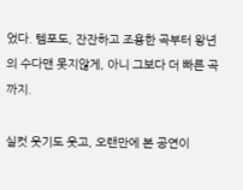었다. 템포도, 잔잔하고 조용한 곡부터 왕년의 수다맨 못지않게, 아니 그보다 더 빠른 곡까지.

실컷 웃기도 웃고, 오랜만에 본 공연이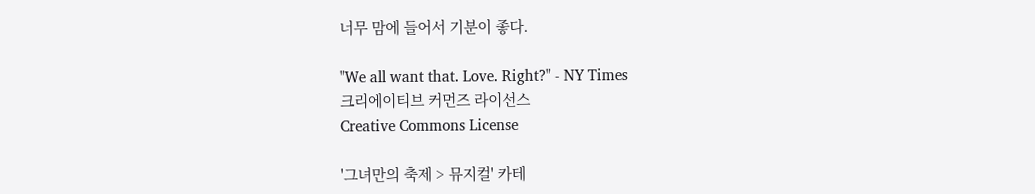너무 맘에 들어서 기분이 좋다.

"We all want that. Love. Right?" - NY Times
크리에이티브 커먼즈 라이선스
Creative Commons License

'그녀만의 축제 > 뮤지컬' 카테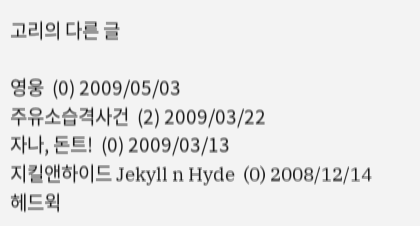고리의 다른 글

영웅  (0) 2009/05/03
주유소습격사건  (2) 2009/03/22
자나, 돈트!  (0) 2009/03/13
지킬앤하이드 Jekyll n Hyde  (0) 2008/12/14
헤드윅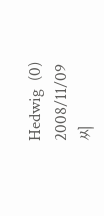Hedwig  (0) 2008/11/09
씨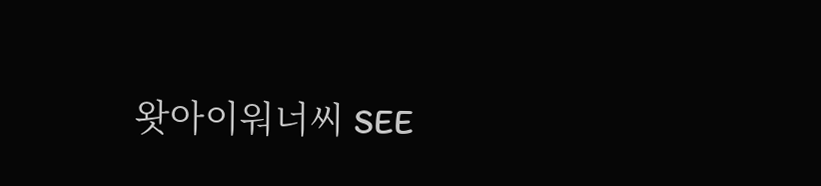왓아이워너씨 SEE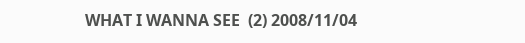WHAT I WANNA SEE  (2) 2008/11/04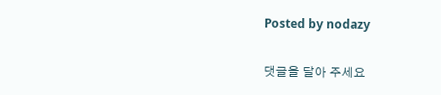Posted by nodazy

댓글을 달아 주세요